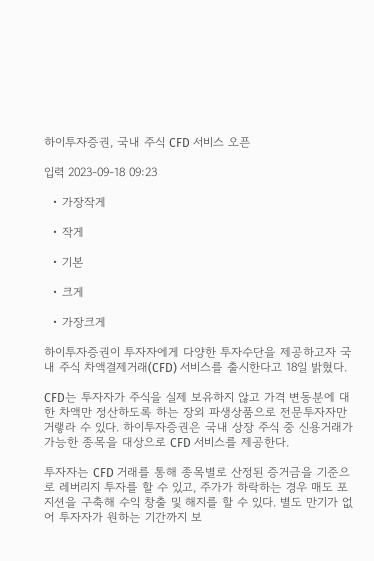하이투자증권, 국내 주식 CFD 서비스 오픈

입력 2023-09-18 09:23

  • 가장작게

  • 작게

  • 기본

  • 크게

  • 가장크게

하이투자증권이 투자자에게 다양한 투자수단을 제공하고자 국내 주식 차액결제거래(CFD) 서비스를 출시한다고 18일 밝혔다.

CFD는 투자자가 주식을 실제 보유하지 않고 가격 변동분에 대한 차액만 정산하도록 하는 장외 파생상품으로 전문투자자만 거랳라 수 있다. 하이투자증권은 국내 상장 주식 중 신용거래가 가능한 종목을 대상으로 CFD 서비스를 제공한다.

투자자는 CFD 거래를 통해 종목별로 산정된 증거금을 기준으로 레버리지 투자를 할 수 있고, 주가가 하락하는 경우 매도 포지션을 구축해 수익 창출 및 해지를 할 수 있다. 별도 만기가 없어 투자자가 원하는 기간까지 보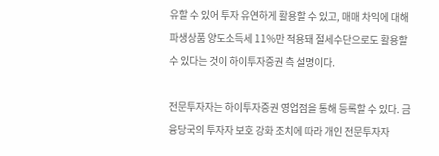유할 수 있어 투자 유연하게 활용할 수 있고, 매매 차익에 대해 파생상품 양도소득세 11%만 적용돼 절세수단으로도 활용할 수 있다는 것이 하이투자증권 측 설명이다.

전문투자자는 하이투자증권 영업점을 통해 등록할 수 있다. 금융당국의 투자자 보호 강화 조치에 따라 개인 전문투자자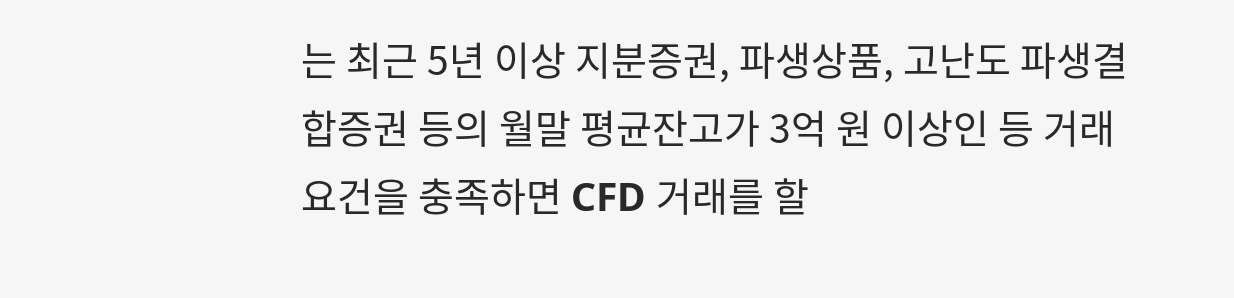는 최근 5년 이상 지분증권, 파생상품, 고난도 파생결합증권 등의 월말 평균잔고가 3억 원 이상인 등 거래 요건을 충족하면 CFD 거래를 할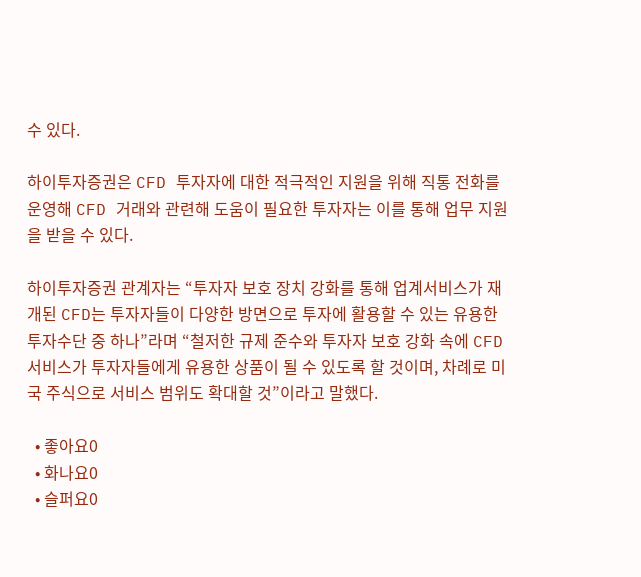수 있다.

하이투자증권은 CFD 투자자에 대한 적극적인 지원을 위해 직통 전화를 운영해 CFD 거래와 관련해 도움이 필요한 투자자는 이를 통해 업무 지원을 받을 수 있다.

하이투자증권 관계자는 “투자자 보호 장치 강화를 통해 업계서비스가 재개된 CFD는 투자자들이 다양한 방면으로 투자에 활용할 수 있는 유용한 투자수단 중 하나”라며 “철저한 규제 준수와 투자자 보호 강화 속에 CFD 서비스가 투자자들에게 유용한 상품이 될 수 있도록 할 것이며, 차례로 미국 주식으로 서비스 범위도 확대할 것”이라고 말했다.

  • 좋아요0
  • 화나요0
  • 슬퍼요0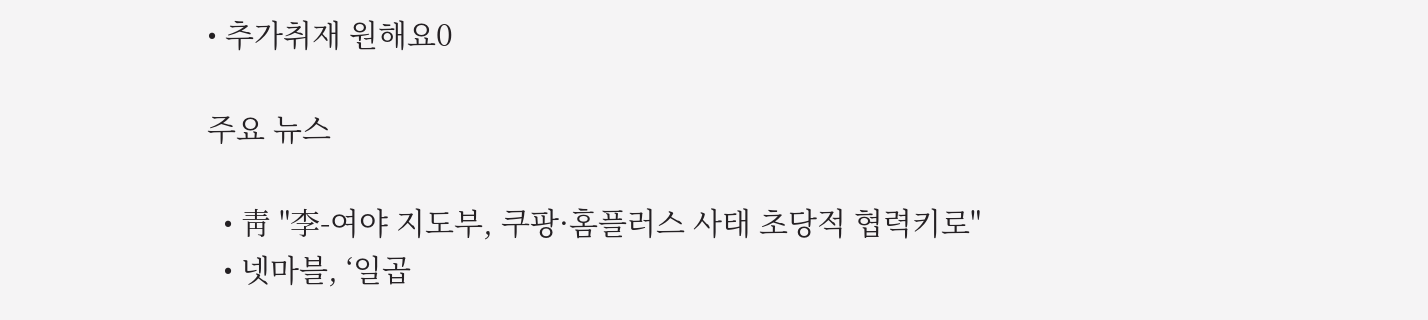• 추가취재 원해요0

주요 뉴스

  • 靑 "李-여야 지도부, 쿠팡·홈플러스 사태 초당적 협력키로"
  • 넷마블, ‘일곱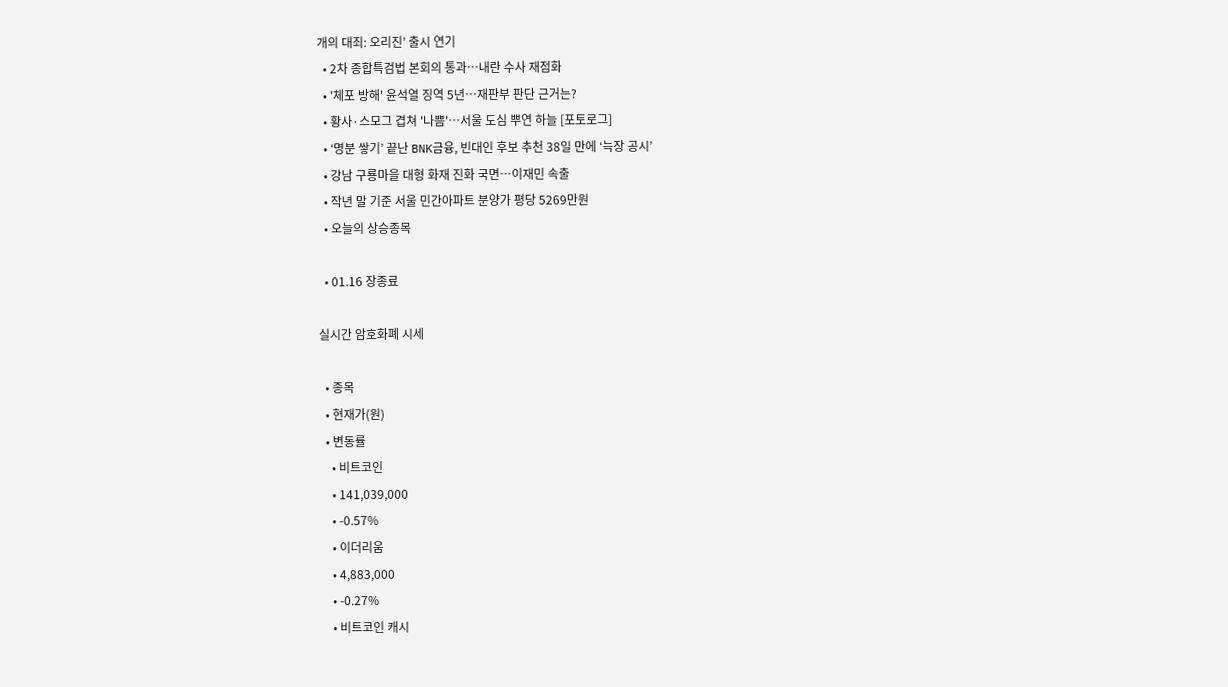개의 대죄: 오리진’ 출시 연기
  • 2차 종합특검법 본회의 통과…내란 수사 재점화
  • '체포 방해' 윤석열 징역 5년…재판부 판단 근거는?
  • 황사·스모그 겹쳐 '나쁨'…서울 도심 뿌연 하늘 [포토로그]
  • ‘명분 쌓기’ 끝난 BNK금융, 빈대인 후보 추천 38일 만에 ‘늑장 공시’
  • 강남 구룡마을 대형 화재 진화 국면…이재민 속출
  • 작년 말 기준 서울 민간아파트 분양가 평당 5269만원
  • 오늘의 상승종목

  • 01.16 장종료

실시간 암호화폐 시세

  • 종목
  • 현재가(원)
  • 변동률
    • 비트코인
    • 141,039,000
    • -0.57%
    • 이더리움
    • 4,883,000
    • -0.27%
    • 비트코인 캐시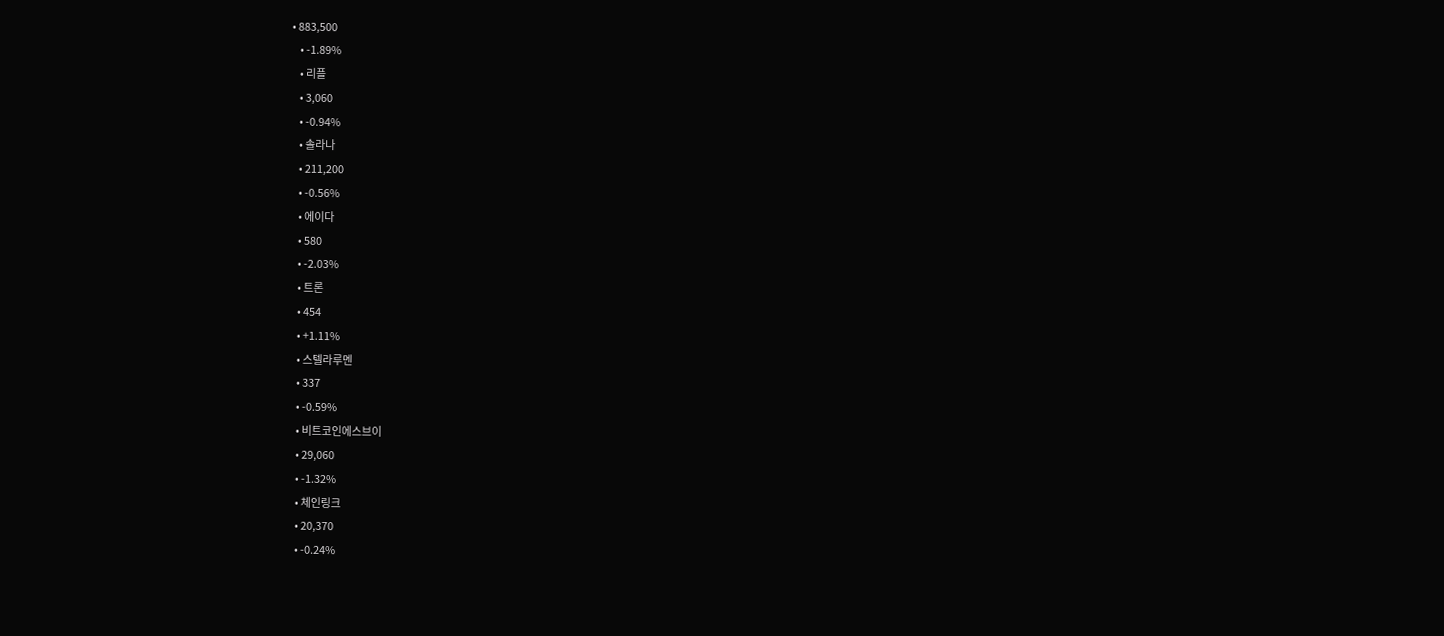• 883,500
    • -1.89%
    • 리플
    • 3,060
    • -0.94%
    • 솔라나
    • 211,200
    • -0.56%
    • 에이다
    • 580
    • -2.03%
    • 트론
    • 454
    • +1.11%
    • 스텔라루멘
    • 337
    • -0.59%
    • 비트코인에스브이
    • 29,060
    • -1.32%
    • 체인링크
    • 20,370
    • -0.24%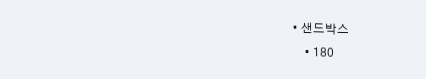• 샌드박스
    • 180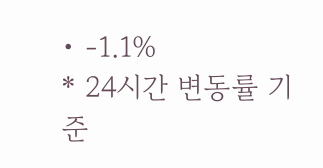• -1.1%
* 24시간 변동률 기준